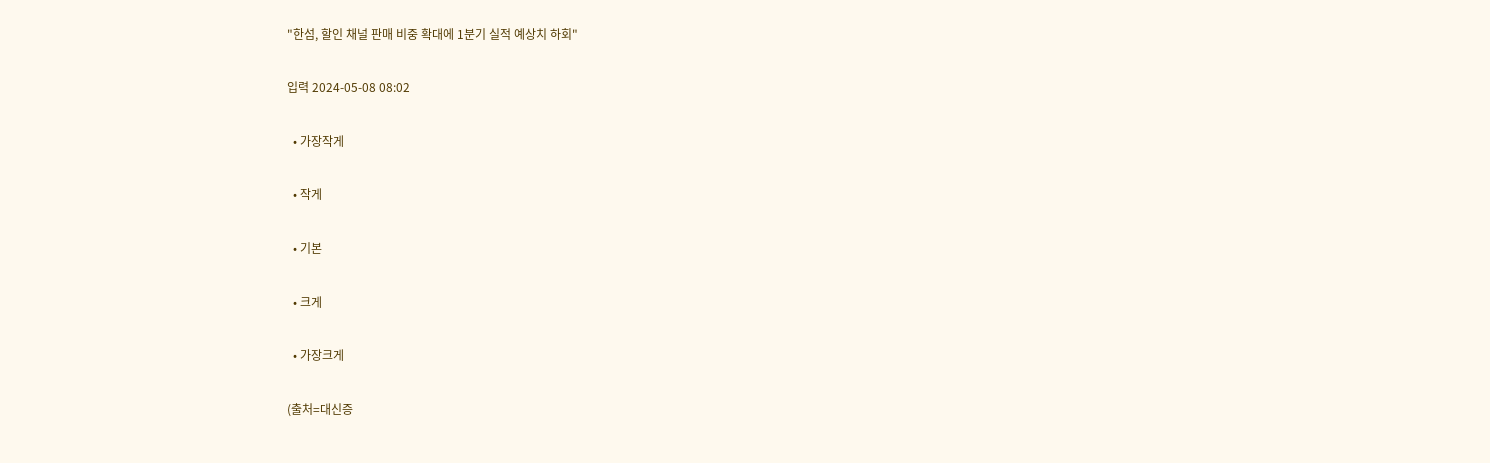"한섬, 할인 채널 판매 비중 확대에 1분기 실적 예상치 하회"

입력 2024-05-08 08:02

  • 가장작게

  • 작게

  • 기본

  • 크게

  • 가장크게

(출처=대신증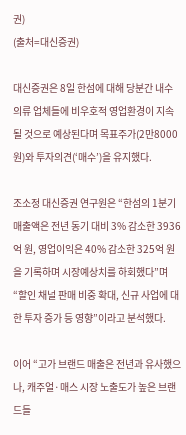권)
(출처=대신증권)

대신증권은 8일 한섬에 대해 당분간 내수 의류 업체들에 비우호적 영업환경이 지속될 것으로 예상된다며 목표주가(2만8000원)와 투자의견(‘매수’)을 유지했다.

조소정 대신증권 연구원은 “한섬의 1분기 매출액은 전년 동기 대비 3% 감소한 3936억 원, 영업이익은 40% 감소한 325억 원을 기록하며 시장예상치를 하회했다”며 “할인 채널 판매 비중 확대, 신규 사업에 대한 투자 증가 등 영향”이라고 분석했다.

이어 “고가 브랜드 매출은 전년과 유사했으나, 캐주얼·매스 시장 노출도가 높은 브랜드들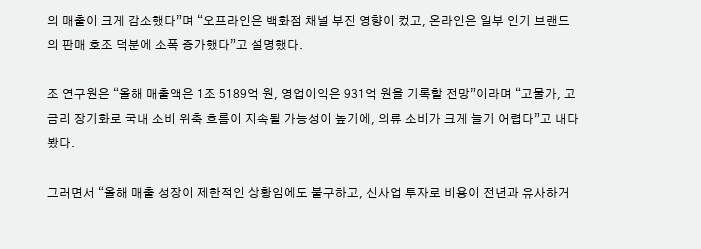의 매출이 크게 감소했다”며 “오프라인은 백화점 채널 부진 영향이 컸고, 온라인은 일부 인기 브랜드의 판매 호조 덕분에 소폭 증가했다”고 설명했다.

조 연구원은 “올해 매출액은 1조 5189억 원, 영업이익은 931억 원을 기록할 전망”이라며 “고물가, 고금리 장기화로 국내 소비 위축 흐름이 지속될 가능성이 높기에, 의류 소비가 크게 늘기 어렵다”고 내다봤다.

그러면서 “올해 매출 성장이 제한적인 상황임에도 불구하고, 신사업 투자로 비용이 전년과 유사하거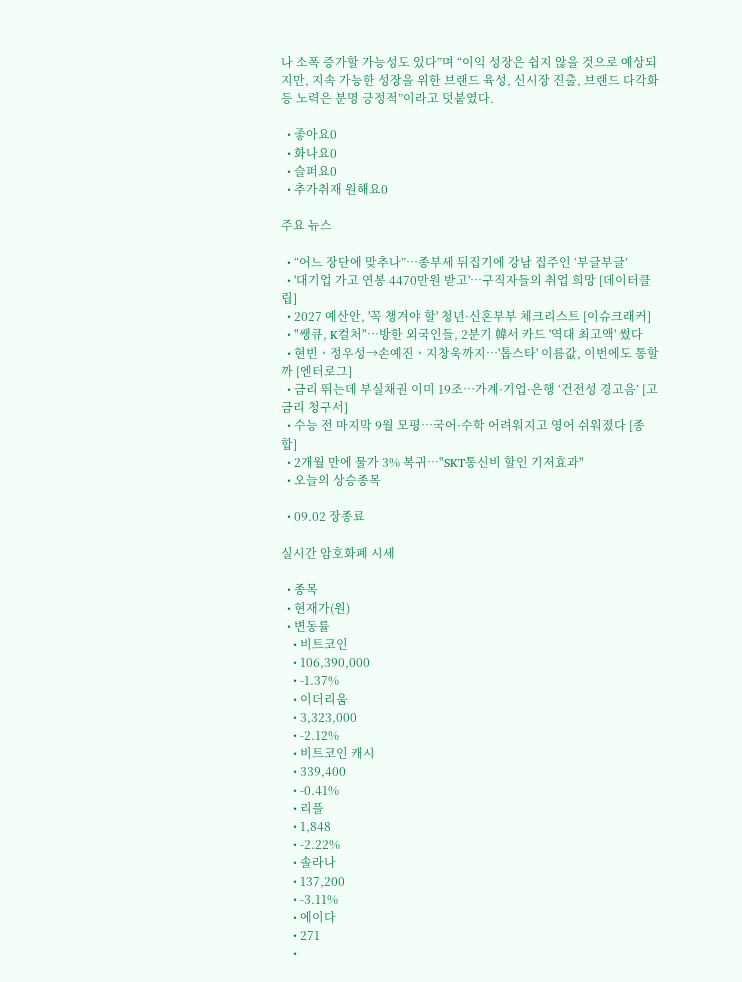나 소폭 증가할 가능성도 있다”며 “이익 성장은 쉽지 않을 것으로 예상되지만, 지속 가능한 성장을 위한 브랜드 육성, 신시장 진출, 브랜드 다각화 등 노력은 분명 긍정적”이라고 덧붙였다.

  • 좋아요0
  • 화나요0
  • 슬퍼요0
  • 추가취재 원해요0

주요 뉴스

  • “어느 장단에 맞추나”⋯종부세 뒤집기에 강남 집주인 ‘부글부글’
  • '대기업 가고 연봉 4470만원 받고'…구직자들의 취업 희망 [데이터클립]
  • 2027 예산안, '꼭 챙겨야 할' 청년·신혼부부 체크리스트 [이슈크래커]
  • "쌩큐, K컬처"⋯방한 외국인들, 2분기 韓서 카드 '역대 최고액' 썼다
  • 현빈ㆍ정우성→손예진ㆍ지창욱까지⋯'톱스타' 이름값, 이번에도 통할까 [엔터로그]
  • 금리 뛰는데 부실채권 이미 19조…가계·기업·은행 ‘건전성 경고음’ [고금리 청구서]
  • 수능 전 마지막 9월 모평⋯국어·수학 어려워지고 영어 쉬워졌다 [종합]
  • 2개월 만에 물가 3% 복귀…"SKT통신비 할인 기저효과"
  • 오늘의 상승종목

  • 09.02 장종료

실시간 암호화폐 시세

  • 종목
  • 현재가(원)
  • 변동률
    • 비트코인
    • 106,390,000
    • -1.37%
    • 이더리움
    • 3,323,000
    • -2.12%
    • 비트코인 캐시
    • 339,400
    • -0.41%
    • 리플
    • 1,848
    • -2.22%
    • 솔라나
    • 137,200
    • -3.11%
    • 에이다
    • 271
    •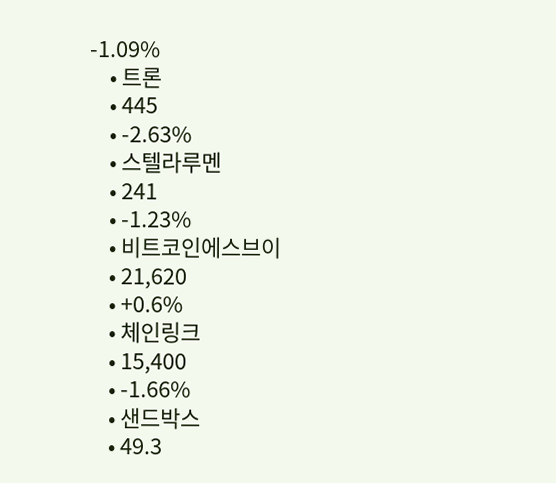-1.09%
    • 트론
    • 445
    • -2.63%
    • 스텔라루멘
    • 241
    • -1.23%
    • 비트코인에스브이
    • 21,620
    • +0.6%
    • 체인링크
    • 15,400
    • -1.66%
    • 샌드박스
    • 49.3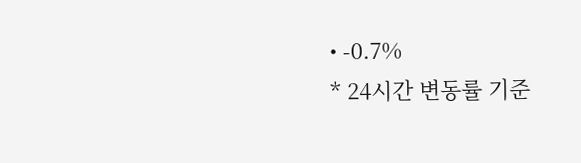• -0.7%
* 24시간 변동률 기준